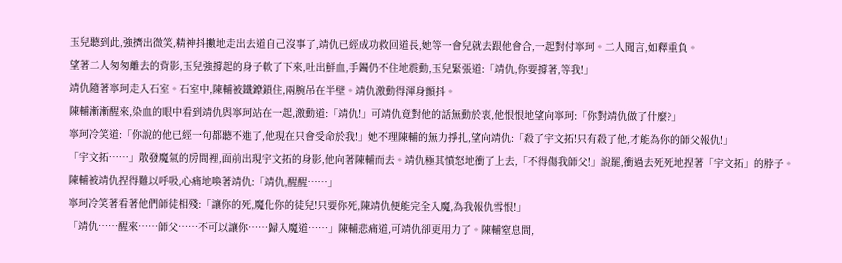玉兒聽到此,強擠出微笑,精神抖擻地走出去道自己沒事了,靖仇已經成功救回道長,她等一會兒就去跟他會合,一起對付寧珂。二人聞言,如釋重負。
望著二人匆匆離去的背影,玉兒強撐起的身子軟了下來,吐出鮮血,手鐲仍不住地震動,玉兒緊張道:「靖仇,你要撐著,等我!」
靖仇隨著寧珂走入石室。石室中,陳輔被鐵鐐鎖住,兩腕吊在半壁。靖仇激動得渾身顫抖。
陳輔漸漸醒來,染血的眼中看到靖仇與寧珂站在一起,激動道:「靖仇!」可靖仇竟對他的話無動於衷,他恨恨地望向寧珂:「你對靖仇做了什麼?」
寧珂冷笑道:「你說的他已經一句都聽不進了,他現在只會受命於我!」她不理陳輔的無力掙扎,望向靖仇:「殺了宇文拓!只有殺了他,才能為你的師父報仇!」
「宇文拓……」散發魔氣的房間裡,面前出現宇文拓的身影,他向著陳輔而去。靖仇極其憤怒地衝了上去,「不得傷我師父!」說罷,衝過去死死地捏著「宇文拓」的脖子。
陳輔被靖仇捏得難以呼吸,心痛地喚著靖仇:「靖仇,醒醒……」
寧珂冷笑著看著他們師徒相殘:「讓你的死,魔化你的徒兒!只要你死,陳靖仇便能完全入魔,為我報仇雪恨!」
「靖仇……醒來……師父……不可以讓你……歸入魔道……」陳輔悲痛道,可靖仇卻更用力了。陳輔窒息間,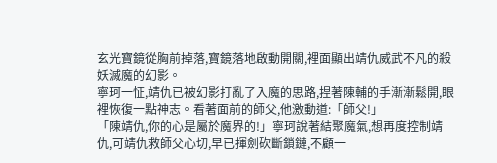玄光寶鏡從胸前掉落,寶鏡落地啟動開關,裡面顯出靖仇威武不凡的殺妖滅魔的幻影。
寧珂一怔,靖仇已被幻影打亂了入魔的思路,捏著陳輔的手漸漸鬆開,眼裡恢復一點神志。看著面前的師父,他激動道:「師父!」
「陳靖仇,你的心是屬於魔界的!」寧珂說著結聚魔氣,想再度控制靖仇,可靖仇救師父心切,早已揮劍砍斷鎖鏈,不顧一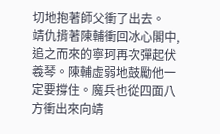切地抱著師父衝了出去。
靖仇揹著陳輔衝回冰心閣中,追之而來的寧珂再次彈起伏羲琴。陳輔虛弱地鼓勵他一定要撐住。魔兵也從四面八方衝出來向靖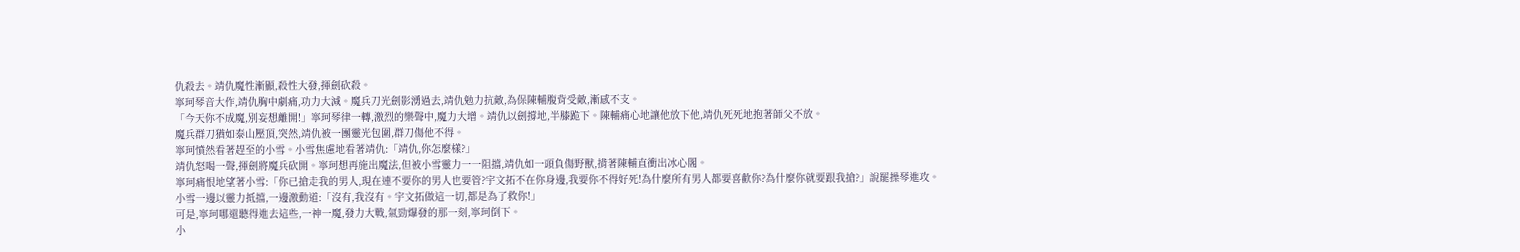仇殺去。靖仇魔性漸顯,殺性大發,揮劍砍殺。
寧珂琴音大作,靖仇胸中劇痛,功力大減。魔兵刀光劍影湧過去,靖仇勉力抗敵,為保陳輔腹背受敵,漸感不支。
「今天你不成魔,別妄想離開!」寧珂琴律一轉,激烈的樂聲中,魔力大增。靖仇以劍撐地,半膝跪下。陳輔痛心地讓他放下他,靖仇死死地抱著師父不放。
魔兵群刀猶如泰山壓頂,突然,靖仇被一團靈光包圍,群刀傷他不得。
寧珂憤然看著趕至的小雪。小雪焦慮地看著靖仇:「靖仇,你怎麼樣?」
靖仇怒喝一聲,揮劍將魔兵砍開。寧珂想再施出魔法,但被小雪靈力一一阻擋,靖仇如一頭負傷野獸,揹著陳輔直衝出冰心閣。
寧珂痛恨地望著小雪:「你已搶走我的男人,現在連不要你的男人也要管?宇文拓不在你身邊,我要你不得好死!為什麼所有男人都要喜歡你?為什麼你就要跟我搶?」說罷操琴進攻。
小雪一邊以靈力抵擋,一邊激動道:「沒有,我沒有。宇文拓做這一切,都是為了救你!」
可是,寧珂哪還聽得進去這些,一神一魔,發力大戰,氣勁爆發的那一刻,寧珂倒下。
小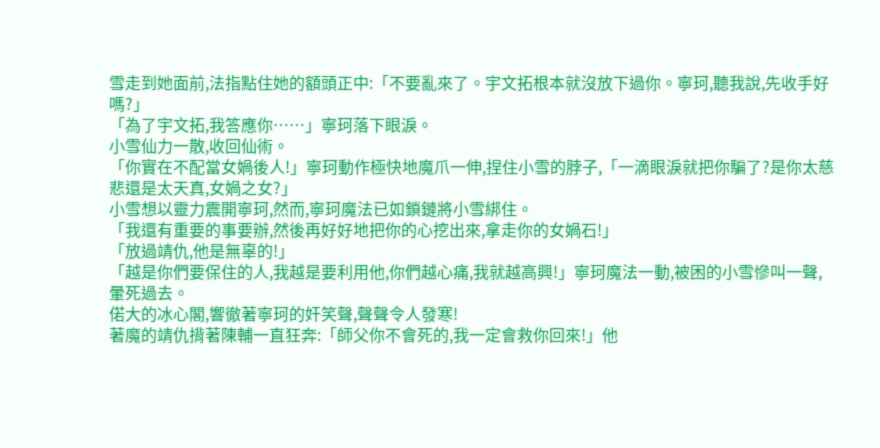雪走到她面前,法指點住她的額頭正中:「不要亂來了。宇文拓根本就沒放下過你。寧珂,聽我說,先收手好嗎?」
「為了宇文拓,我答應你……」寧珂落下眼淚。
小雪仙力一散,收回仙術。
「你實在不配當女媧後人!」寧珂動作極快地魔爪一伸,捏住小雪的脖子,「一滴眼淚就把你騙了?是你太慈悲還是太天真,女媧之女?」
小雪想以靈力震開寧珂,然而,寧珂魔法已如鎖鏈將小雪綁住。
「我還有重要的事要辦,然後再好好地把你的心挖出來,拿走你的女媧石!」
「放過靖仇,他是無辜的!」
「越是你們要保住的人,我越是要利用他,你們越心痛,我就越高興!」寧珂魔法一動,被困的小雪慘叫一聲,暈死過去。
偌大的冰心閣,響徹著寧珂的奸笑聲,聲聲令人發寒!
著魔的靖仇揹著陳輔一直狂奔:「師父你不會死的,我一定會救你回來!」他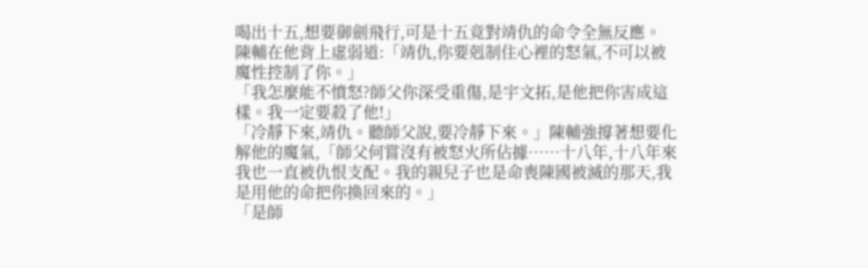喝出十五,想要御劍飛行,可是十五竟對靖仇的命令全無反應。
陳輔在他背上虛弱道:「靖仇,你要剋制住心裡的怒氣,不可以被魔性控制了你。」
「我怎麼能不憤怒?師父你深受重傷,是宇文拓,是他把你害成這樣。我一定要殺了他!」
「冷靜下來,靖仇。聽師父說,要冷靜下來。」陳輔強撐著想要化解他的魔氣,「師父何嘗沒有被怒火所佔據……十八年,十八年來我也一直被仇恨支配。我的親兒子也是命喪陳國被滅的那天,我是用他的命把你換回來的。」
「是師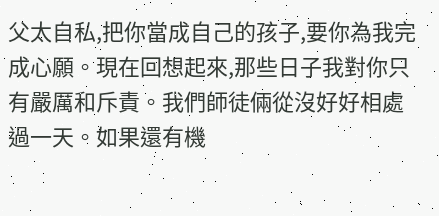父太自私,把你當成自己的孩子,要你為我完成心願。現在回想起來,那些日子我對你只有嚴厲和斥責。我們師徒倆從沒好好相處過一天。如果還有機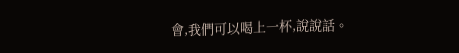會,我們可以喝上一杯,說說話。